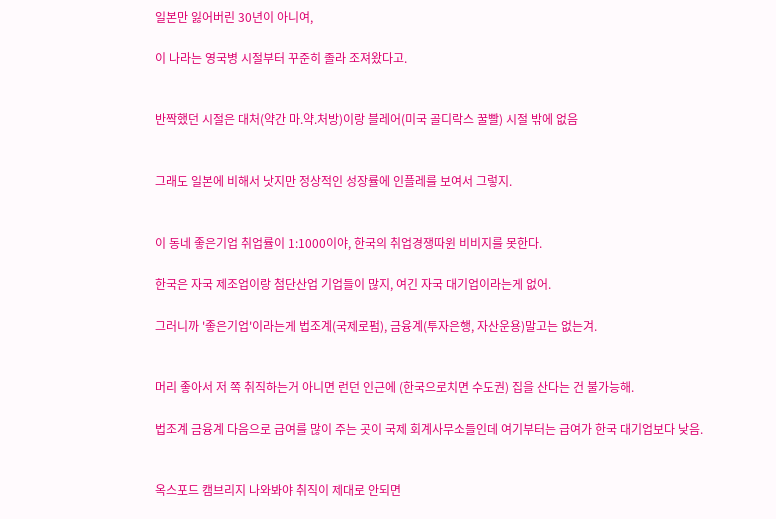일본만 잃어버린 30년이 아니여,

이 나라는 영국병 시절부터 꾸준히 졸라 조져왔다고.


반짝했던 시절은 대처(약간 마.약.처방)이랑 블레어(미국 골디락스 꿀빨) 시절 밖에 없음


그래도 일본에 비해서 낫지만 정상적인 성장률에 인플레를 보여서 그렇지.


이 동네 좋은기업 취업률이 1:1000이야, 한국의 취업경쟁따윈 비비지를 못한다.

한국은 자국 제조업이랑 첨단산업 기업들이 많지, 여긴 자국 대기업이라는게 없어.

그러니까 '좋은기업'이라는게 법조계(국제로펌), 금융계(투자은행, 자산운용)말고는 없는겨.


머리 좋아서 저 쪽 취직하는거 아니면 런던 인근에 (한국으로치면 수도권) 집을 산다는 건 불가능해.

법조계 금융계 다음으로 급여를 많이 주는 곳이 국제 회계사무소들인데 여기부터는 급여가 한국 대기업보다 낮음.


옥스포드 캠브리지 나와봐야 취직이 제대로 안되면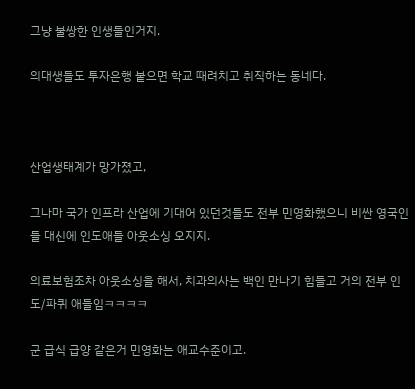그냥 불쌍한 인생들인거지.

의대생들도 투자은행 붙으면 학교 때려치고 취직하는 동네다.



산업생태계가 망가졌고,

그나마 국가 인프라 산업에 기대어 있던것들도 전부 민영화했으니 비싼 영국인들 대신에 인도애들 아웃소싱 오지지.

의료보험조차 아웃소싱을 해서, 치과의사는 백인 만나기 힘들고 거의 전부 인도/파퀴 애들임ㅋㅋㅋㅋ

군 급식 급양 같은거 민영화는 애교수준이고.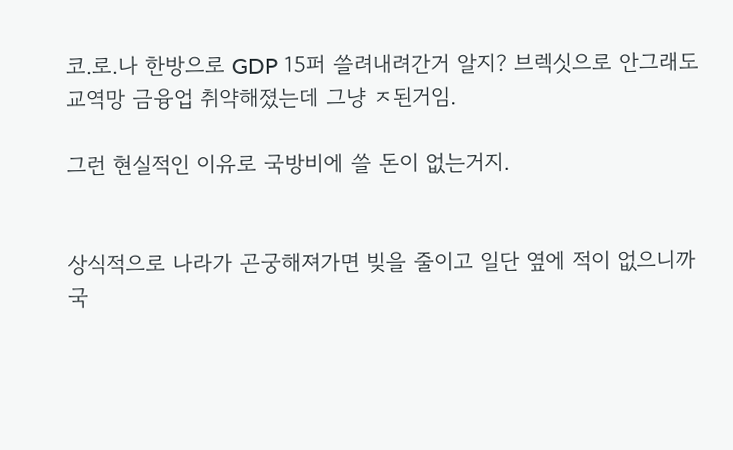코.로.나 한방으로 GDP 15퍼 쓸려내려간거 알지? 브렉싯으로 안그래도 교역망 금융업 취약해졌는데 그냥 ㅈ된거임.

그런 현실적인 이유로 국방비에 쓸 돈이 없는거지.


상식적으로 나라가 곤궁해져가면 빚을 줄이고 일단 옆에 적이 없으니까 국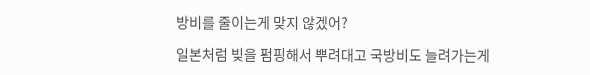방비를 줄이는게 맞지 않겠어?

일본처럼 빚을 펌핑해서 뿌려대고 국방비도 늘려가는게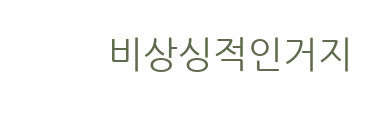비상싱적인거지